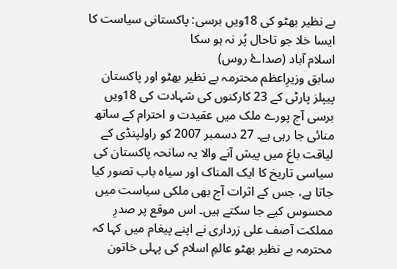بے نظیر بھٹو کی 18ویں برسی: پاکستانی سیاست کا ایسا خلا جو تاحال پُر نہ ہو سکا
اسلام آباد (صداۓ روس)
سابق وزیرِاعظم محترمہ بے نظیر بھٹو اور پاکستان پیپلز پارٹی کے 23 کارکنوں کی شہادت کی 18ویں برسی آج پورے ملک میں عقیدت و احترام کے ساتھ منائی جا رہی ہے۔ 27 دسمبر 2007 کو راولپنڈی کے لیاقت باغ میں پیش آنے والا یہ سانحہ پاکستان کی سیاسی تاریخ کا ایک المناک اور سیاہ باب تصور کیا جاتا ہے، جس کے اثرات آج بھی ملکی سیاست میں محسوس کیے جا سکتے ہیں۔ اس موقع پر صدرِ مملکت آصف علی زرداری نے اپنے پیغام میں کہا کہ محترمہ بے نظیر بھٹو عالمِ اسلام کی پہلی خاتون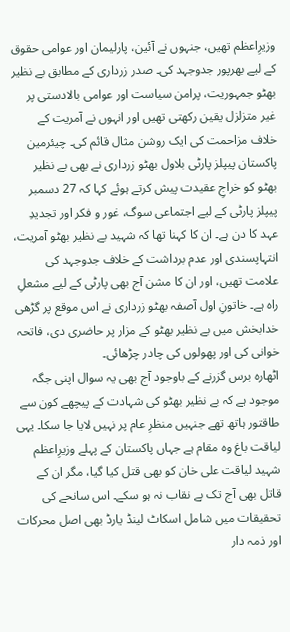وزیرِاعظم تھیں، جنہوں نے آئین، پارلیمان اور عوامی حقوق کے لیے بھرپور جدوجہد کی۔ صدر زرداری کے مطابق بے نظیر بھٹو جمہوریت، پرامن سیاست اور عوامی بالادستی پر غیر متزلزل یقین رکھتی تھیں اور انہوں نے آمریت کے خلاف مزاحمت کی ایک روشن مثال قائم کی۔ چیئرمین پاکستان پیپلز پارٹی بلاول بھٹو زرداری نے بھی بے نظیر بھٹو کو خراجِ عقیدت پیش کرتے ہوئے کہا کہ 27 دسمبر پیپلز پارٹی کے لیے اجتماعی سوگ، غور و فکر اور تجدیدِ عہد کا دن ہے۔ ان کا کہنا تھا کہ شہید بے نظیر بھٹو آمریت، انتہاپسندی اور عدم برداشت کے خلاف جدوجہد کی علامت تھیں، اور ان کا مشن آج بھی پارٹی کے لیے مشعلِ راہ ہے۔ خاتونِ اول آصفہ بھٹو زرداری نے اس موقع پر گڑھی خدابخش میں بے نظیر بھٹو کے مزار پر حاضری دی، فاتحہ خوانی کی اور پھولوں کی چادر چڑھائی۔
اٹھارہ برس گزرنے کے باوجود آج بھی یہ سوال اپنی جگہ موجود ہے کہ بے نظیر بھٹو کی شہادت کے پیچھے کون سے طاقتور ہاتھ تھے جنہیں منظرِ عام پر نہیں لایا جا سکا۔ یہی لیاقت باغ وہ مقام ہے جہاں پاکستان کے پہلے وزیرِاعظم شہید لیاقت علی خان کو بھی قتل کیا گیا، مگر ان کے قاتل بھی آج تک بے نقاب نہ ہو سکے۔ اس سانحے کی تحقیقات میں شامل اسکاٹ لینڈ یارڈ بھی اصل محرکات اور ذمہ دار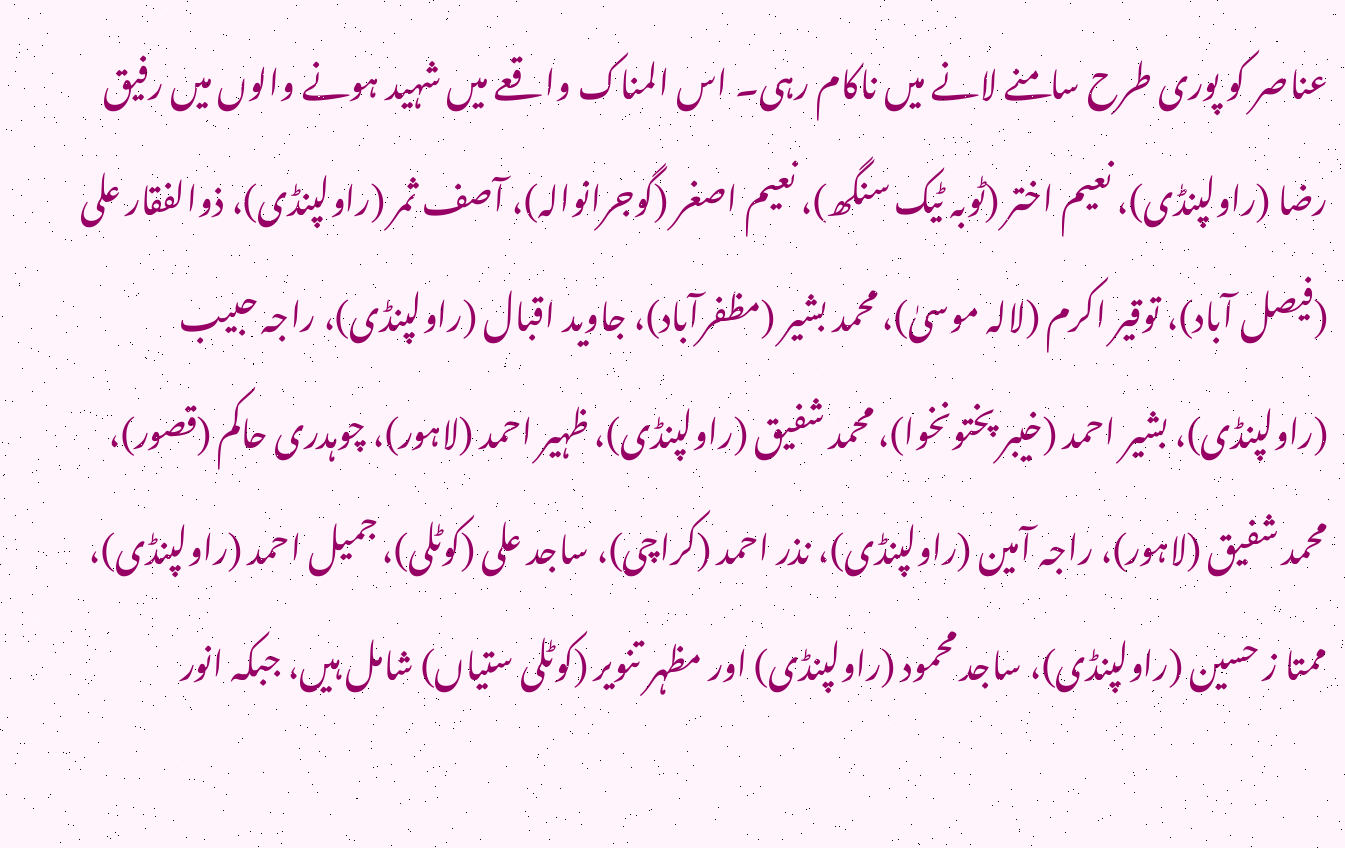عناصر کو پوری طرح سامنے لانے میں ناکام رہی۔ اس المناک واقعے میں شہید ہونے والوں میں رفیق رضا (راولپنڈی)، نعیم اختر (ٹوبہ ٹیک سنگھ)، نعیم اصغر (گوجرانوالہ)، آصف ثمر (راولپنڈی)، ذوالفقار علی (فیصل آباد)، توقیر اکرم (لالہ موسیٰ)، محمد بشیر (مظفرآباد)، جاوید اقبال (راولپنڈی)، راجہ حبیب (راولپنڈی)، بشیر احمد (خیبر پختونخوا)، محمد شفیق (راولپنڈی)، ظہیر احمد (لاہور)، چوہدری حاکم (قصور)، محمد شفیق (لاہور)، راجہ آمین (راولپنڈی)، نذر احمد (کراچی)، ساجد علی (کوٹلی)، جمیل احمد (راولپنڈی)، ممتا ز حسین (راولپنڈی)، ساجد محمود (راولپنڈی) اور مظہر تنویر (کوٹلی ستیاں) شامل ہیں، جبکہ انور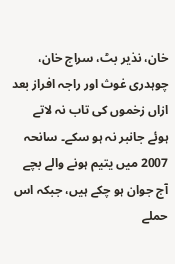خان، نذیر بٹ، سراج خان، چوہدری غوث اور راجہ افراز بعد ازاں زخموں کی تاب نہ لاتے ہوئے جانبر نہ ہو سکے۔ سانحہ 2007 میں یتیم ہونے والے بچے آج جوان ہو چکے ہیں، جبکہ اس حملے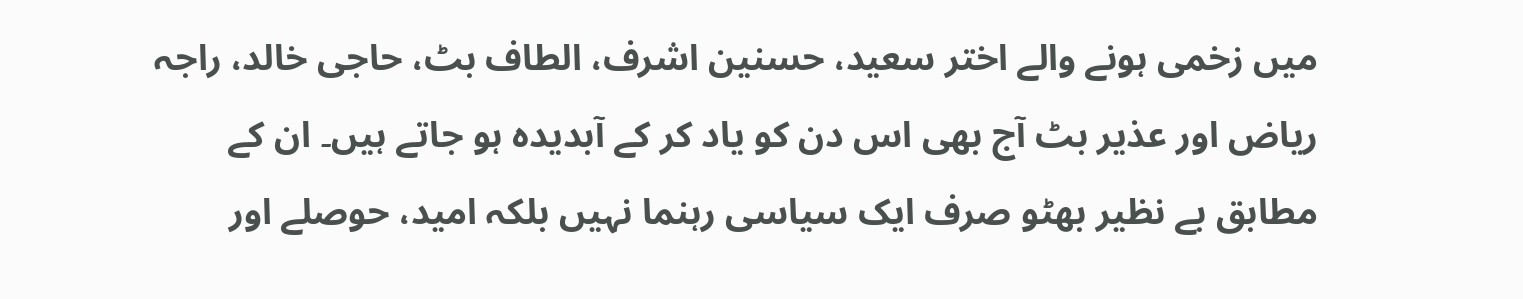میں زخمی ہونے والے اختر سعید، حسنین اشرف، الطاف بٹ، حاجی خالد، راجہ ریاض اور عذیر بٹ آج بھی اس دن کو یاد کر کے آبدیدہ ہو جاتے ہیں۔ ان کے مطابق بے نظیر بھٹو صرف ایک سیاسی رہنما نہیں بلکہ امید، حوصلے اور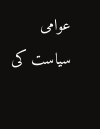عوامی سیاست کی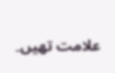علامت تھیں۔